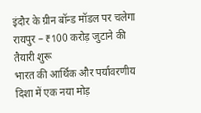इंदौर के ग्रीन बॉन्ड मॉडल पर चलेगा रायपुर – ₹100 करोड़ जुटाने की तैयारी शुरू
भारत की आर्थिक और पर्यावरणीय दिशा में एक नया मोड़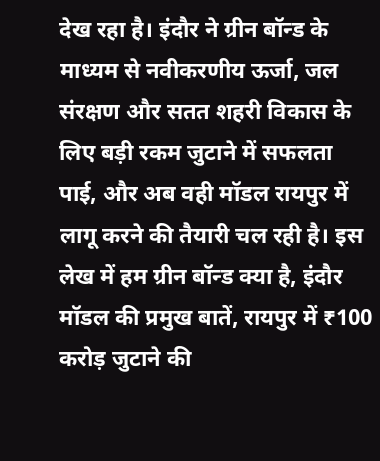देख रहा है। इंदौर ने ग्रीन बॉन्ड के माध्यम से नवीकरणीय ऊर्जा, जल संरक्षण और सतत शहरी विकास के लिए बड़ी रकम जुटाने में सफलता पाई, और अब वही मॉडल रायपुर में लागू करने की तैयारी चल रही है। इस लेख में हम ग्रीन बॉन्ड क्या है, इंदौर मॉडल की प्रमुख बातें, रायपुर में ₹100 करोड़ जुटाने की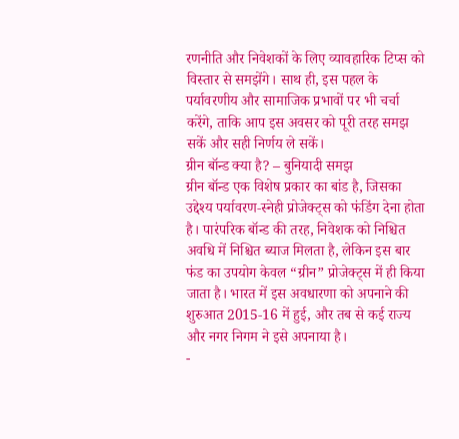रणनीति और निवेशकों के लिए व्यावहारिक टिप्स को विस्तार से समझेंगे। साथ ही, इस पहल के पर्यावरणीय और सामाजिक प्रभावों पर भी चर्चा करेंगे, ताकि आप इस अवसर को पूरी तरह समझ सकें और सही निर्णय ले सकें।
ग्रीन बॉन्ड क्या है? – बुनियादी समझ
ग्रीन बॉन्ड एक विशेष प्रकार का बांड है, जिसका उद्देश्य पर्यावरण‑स्नेही प्रोजेक्ट्स को फंडिंग देना होता है। पारंपरिक बॉन्ड की तरह, निवेशक को निश्चित अवधि में निश्चित ब्याज मिलता है, लेकिन इस बार फंड का उपयोग केवल “ग्रीन” प्रोजेक्ट्स में ही किया जाता है। भारत में इस अवधारणा को अपनाने की शुरुआत 2015‑16 में हुई, और तब से कई राज्य और नगर निगम ने इसे अपनाया है।
-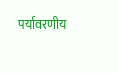पर्यावरणीय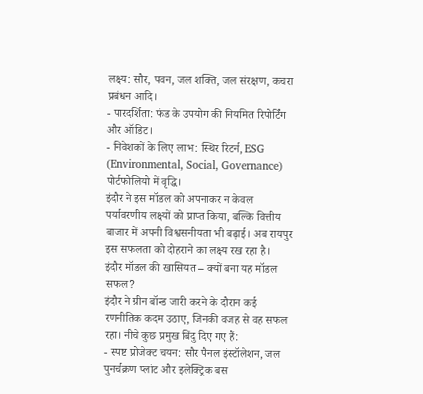लक्ष्य: सौर, पवन, जल शक्ति, जल संरक्षण, कचरा प्रबंधन आदि।
- पारदर्शिता: फंड के उपयोग की नियमित रिपोर्टिंग और ऑडिट।
- निवेशकों के लिए लाभ: स्थिर रिटर्न, ESG (Environmental, Social, Governance) पोर्टफोलियो में वृद्धि।
इंदौर ने इस मॉडल को अपनाकर न केवल पर्यावरणीय लक्ष्यों को प्राप्त किया, बल्कि वित्तीय बाजार में अपनी विश्वसनीयता भी बढ़ाई। अब रायपुर इस सफलता को दोहराने का लक्ष्य रख रहा है।
इंदौर मॉडल की खासियत – क्यों बना यह मॉडल सफल?
इंदौर ने ग्रीन बॉन्ड जारी करने के दौरान कई रणनीतिक कदम उठाए, जिनकी वजह से वह सफल रहा। नीचे कुछ प्रमुख बिंदु दिए गए हैं:
- स्पष्ट प्रोजेक्ट चयन: सौर पैनल इंस्टॉलेशन, जल पुनर्चक्रण प्लांट और इलेक्ट्रिक बस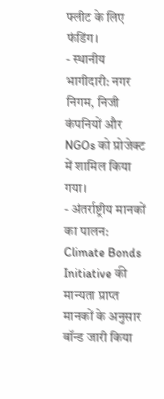फ्लीट के लिए फंडिंग।
- स्थानीय भागीदारी: नगर निगम, निजी कंपनियों और NGOs को प्रोजेक्ट में शामिल किया गया।
- अंतर्राष्ट्रीय मानकों का पालन: Climate Bonds Initiative की मान्यता प्राप्त मानकों के अनुसार बॉन्ड जारी किया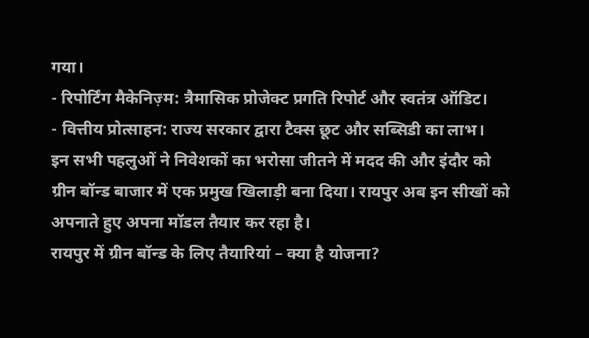गया।
- रिपोर्टिंग मैकेनिज़्म: त्रैमासिक प्रोजेक्ट प्रगति रिपोर्ट और स्वतंत्र ऑडिट।
- वित्तीय प्रोत्साहन: राज्य सरकार द्वारा टैक्स छूट और सब्सिडी का लाभ।
इन सभी पहलुओं ने निवेशकों का भरोसा जीतने में मदद की और इंदौर को ग्रीन बॉन्ड बाजार में एक प्रमुख खिलाड़ी बना दिया। रायपुर अब इन सीखों को अपनाते हुए अपना मॉडल तैयार कर रहा है।
रायपुर में ग्रीन बॉन्ड के लिए तैयारियां – क्या है योजना?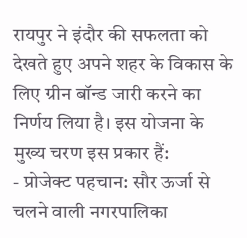रायपुर ने इंदौर की सफलता को देखते हुए अपने शहर के विकास के लिए ग्रीन बॉन्ड जारी करने का निर्णय लिया है। इस योजना के मुख्य चरण इस प्रकार हैं:
- प्रोजेक्ट पहचान: सौर ऊर्जा से चलने वाली नगरपालिका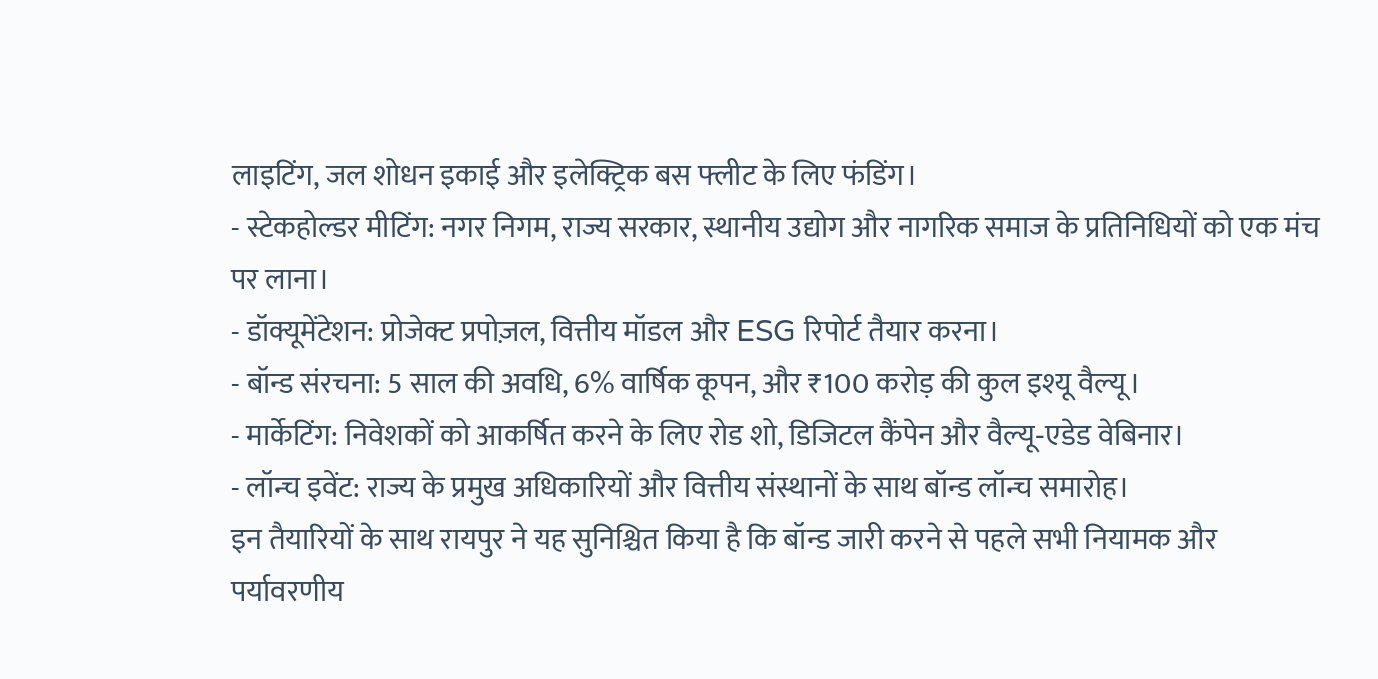लाइटिंग, जल शोधन इकाई और इलेक्ट्रिक बस फ्लीट के लिए फंडिंग।
- स्टेकहोल्डर मीटिंग: नगर निगम, राज्य सरकार, स्थानीय उद्योग और नागरिक समाज के प्रतिनिधियों को एक मंच पर लाना।
- डॉक्यूमेंटेशन: प्रोजेक्ट प्रपोज़ल, वित्तीय मॉडल और ESG रिपोर्ट तैयार करना।
- बॉन्ड संरचना: 5 साल की अवधि, 6% वार्षिक कूपन, और ₹100 करोड़ की कुल इश्यू वैल्यू।
- मार्केटिंग: निवेशकों को आकर्षित करने के लिए रोड शो, डिजिटल कैंपेन और वैल्यू‑एडेड वेबिनार।
- लॉन्च इवेंट: राज्य के प्रमुख अधिकारियों और वित्तीय संस्थानों के साथ बॉन्ड लॉन्च समारोह।
इन तैयारियों के साथ रायपुर ने यह सुनिश्चित किया है कि बॉन्ड जारी करने से पहले सभी नियामक और पर्यावरणीय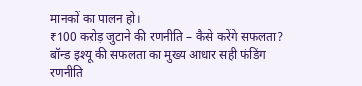मानकों का पालन हो।
₹100 करोड़ जुटाने की रणनीति – कैसे करेंगे सफलता?
बॉन्ड इश्यू की सफलता का मुख्य आधार सही फंडिंग रणनीति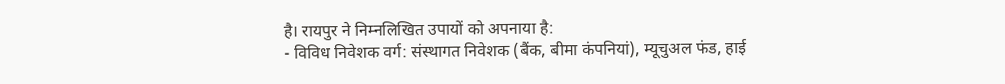है। रायपुर ने निम्नलिखित उपायों को अपनाया है:
- विविध निवेशक वर्ग: संस्थागत निवेशक (बैंक, बीमा कंपनियां), म्यूचुअल फंड, हाई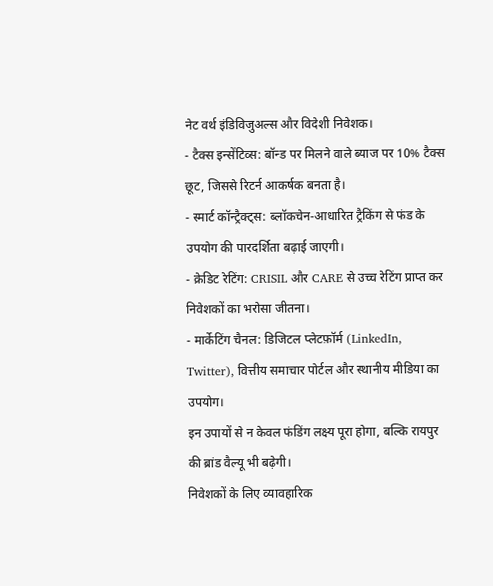नेट वर्थ इंडिविजुअल्स और विदेशी निवेशक।
- टैक्स इन्सेंटिव्स: बॉन्ड पर मिलने वाले ब्याज पर 10% टैक्स छूट, जिससे रिटर्न आकर्षक बनता है।
- स्मार्ट कॉन्ट्रैक्ट्स: ब्लॉकचेन‑आधारित ट्रैकिंग से फंड के उपयोग की पारदर्शिता बढ़ाई जाएगी।
- क्रेडिट रेटिंग: CRISIL और CARE से उच्च रेटिंग प्राप्त कर निवेशकों का भरोसा जीतना।
- मार्केटिंग चैनल: डिजिटल प्लेटफ़ॉर्म (LinkedIn, Twitter), वित्तीय समाचार पोर्टल और स्थानीय मीडिया का उपयोग।
इन उपायों से न केवल फंडिंग लक्ष्य पूरा होगा, बल्कि रायपुर की ब्रांड वैल्यू भी बढ़ेगी।
निवेशकों के लिए व्यावहारिक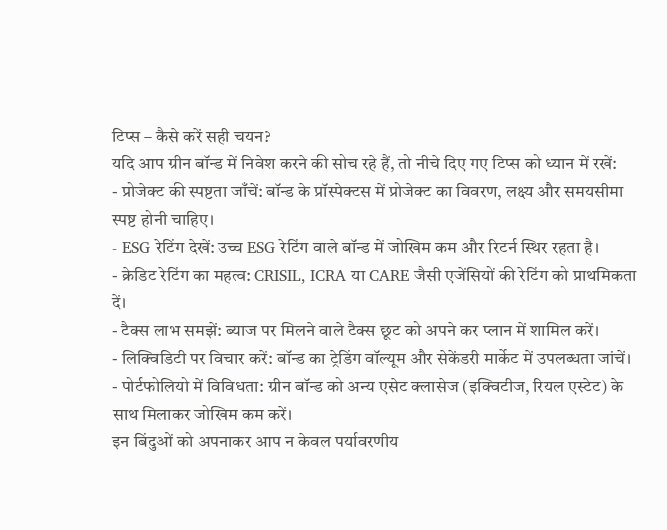टिप्स – कैसे करें सही चयन?
यदि आप ग्रीन बॉन्ड में निवेश करने की सोच रहे हैं, तो नीचे दिए गए टिप्स को ध्यान में रखें:
- प्रोजेक्ट की स्पष्टता जाँचें: बॉन्ड के प्रॉस्पेक्टस में प्रोजेक्ट का विवरण, लक्ष्य और समयसीमा स्पष्ट होनी चाहिए।
- ESG रेटिंग देखें: उच्च ESG रेटिंग वाले बॉन्ड में जोखिम कम और रिटर्न स्थिर रहता है।
- क्रेडिट रेटिंग का महत्व: CRISIL, ICRA या CARE जैसी एजेंसियों की रेटिंग को प्राथमिकता दें।
- टैक्स लाभ समझें: ब्याज पर मिलने वाले टैक्स छूट को अपने कर प्लान में शामिल करें।
- लिक्विडिटी पर विचार करें: बॉन्ड का ट्रेडिंग वॉल्यूम और सेकेंडरी मार्केट में उपलब्धता जांचें।
- पोर्टफोलियो में विविधता: ग्रीन बॉन्ड को अन्य एसेट क्लासेज (इक्विटीज, रियल एस्टेट) के साथ मिलाकर जोखिम कम करें।
इन बिंदुओं को अपनाकर आप न केवल पर्यावरणीय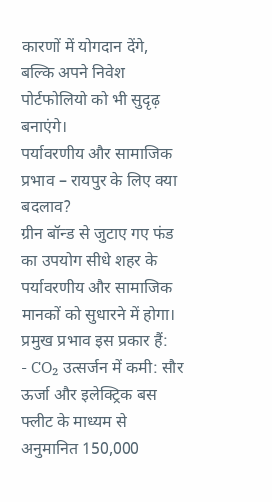कारणों में योगदान देंगे, बल्कि अपने निवेश पोर्टफोलियो को भी सुदृढ़ बनाएंगे।
पर्यावरणीय और सामाजिक प्रभाव – रायपुर के लिए क्या बदलाव?
ग्रीन बॉन्ड से जुटाए गए फंड का उपयोग सीधे शहर के पर्यावरणीय और सामाजिक मानकों को सुधारने में होगा। प्रमुख प्रभाव इस प्रकार हैं:
- CO₂ उत्सर्जन में कमी: सौर ऊर्जा और इलेक्ट्रिक बस फ्लीट के माध्यम से अनुमानित 150,000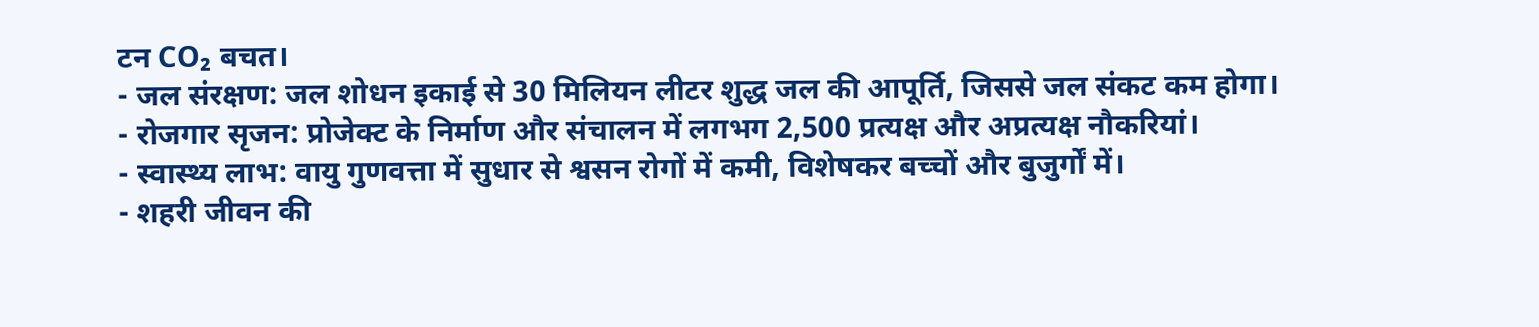टन CO₂ बचत।
- जल संरक्षण: जल शोधन इकाई से 30 मिलियन लीटर शुद्ध जल की आपूर्ति, जिससे जल संकट कम होगा।
- रोजगार सृजन: प्रोजेक्ट के निर्माण और संचालन में लगभग 2,500 प्रत्यक्ष और अप्रत्यक्ष नौकरियां।
- स्वास्थ्य लाभ: वायु गुणवत्ता में सुधार से श्वसन रोगों में कमी, विशेषकर बच्चों और बुजुर्गों में।
- शहरी जीवन की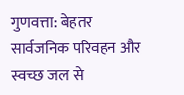गुणवत्ता: बेहतर सार्वजनिक परिवहन और स्वच्छ जल से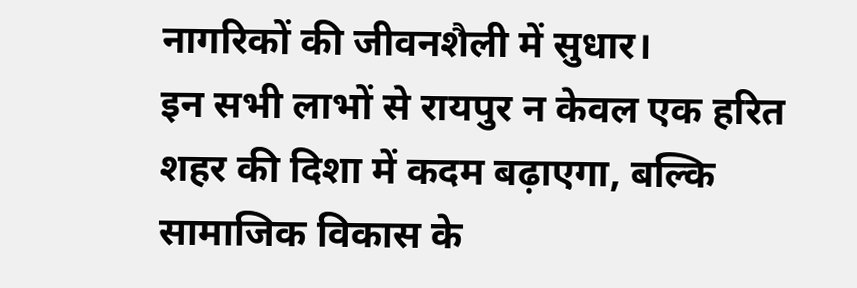नागरिकों की जीवनशैली में सुधार।
इन सभी लाभों से रायपुर न केवल एक हरित शहर की दिशा में कदम बढ़ाएगा, बल्कि सामाजिक विकास के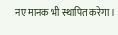नए मानक भी स्थापित करेगा।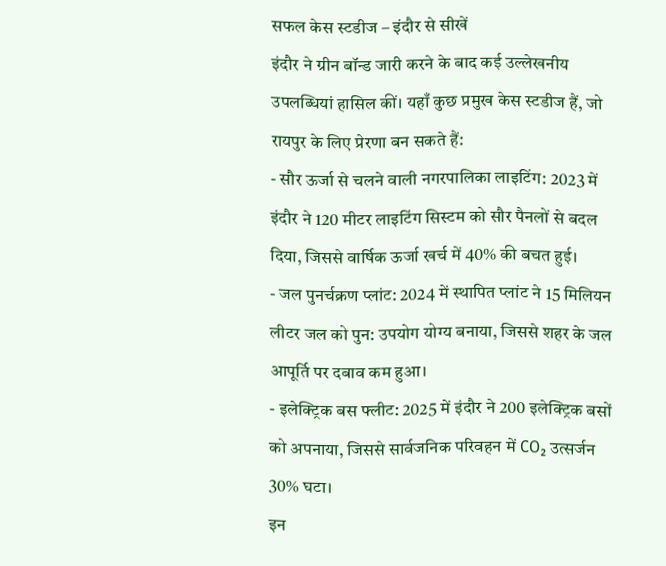सफल केस स्टडीज – इंदौर से सीखें
इंदौर ने ग्रीन बॉन्ड जारी करने के बाद कई उल्लेखनीय उपलब्धियां हासिल कीं। यहाँ कुछ प्रमुख केस स्टडीज हैं, जो रायपुर के लिए प्रेरणा बन सकते हैं:
- सौर ऊर्जा से चलने वाली नगरपालिका लाइटिंग: 2023 में इंदौर ने 120 मीटर लाइटिंग सिस्टम को सौर पैनलों से बदल दिया, जिससे वार्षिक ऊर्जा खर्च में 40% की बचत हुई।
- जल पुनर्चक्रण प्लांट: 2024 में स्थापित प्लांट ने 15 मिलियन लीटर जल को पुन: उपयोग योग्य बनाया, जिससे शहर के जल आपूर्ति पर दबाव कम हुआ।
- इलेक्ट्रिक बस फ्लीट: 2025 में इंदौर ने 200 इलेक्ट्रिक बसों को अपनाया, जिससे सार्वजनिक परिवहन में CO₂ उत्सर्जन 30% घटा।
इन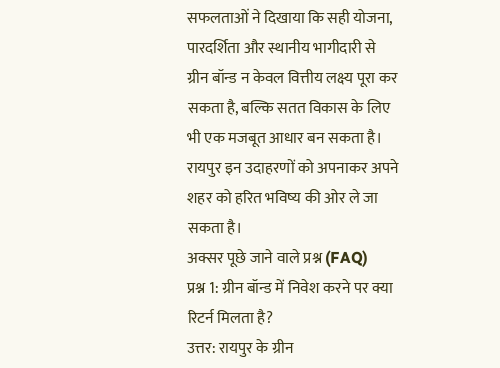सफलताओं ने दिखाया कि सही योजना, पारदर्शिता और स्थानीय भागीदारी से ग्रीन बॉन्ड न केवल वित्तीय लक्ष्य पूरा कर सकता है, बल्कि सतत विकास के लिए भी एक मजबूत आधार बन सकता है। रायपुर इन उदाहरणों को अपनाकर अपने शहर को हरित भविष्य की ओर ले जा सकता है।
अक्सर पूछे जाने वाले प्रश्न (FAQ)
प्रश्न 1: ग्रीन बॉन्ड में निवेश करने पर क्या रिटर्न मिलता है?
उत्तर: रायपुर के ग्रीन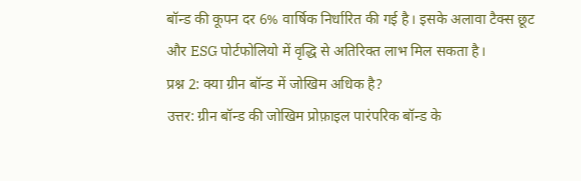बॉन्ड की कूपन दर 6% वार्षिक निर्धारित की गई है। इसके अलावा टैक्स छूट और ESG पोर्टफोलियो में वृद्धि से अतिरिक्त लाभ मिल सकता है।
प्रश्न 2: क्या ग्रीन बॉन्ड में जोखिम अधिक है?
उत्तर: ग्रीन बॉन्ड की जोखिम प्रोफ़ाइल पारंपरिक बॉन्ड के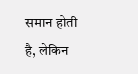समान होती है, लेकिन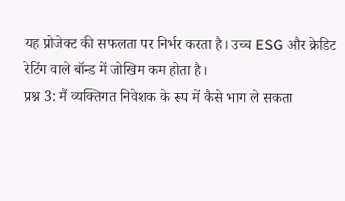यह प्रोजेक्ट की सफलता पर निर्भर करता है। उच्च ESG और क्रेडिट रेटिंग वाले बॉन्ड में जोखिम कम होता है।
प्रश्न 3: मैं व्यक्तिगत निवेशक के रूप में कैसे भाग ले सकता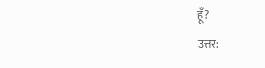हूँ?
उत्तर: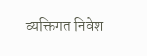व्यक्तिगत निवेश